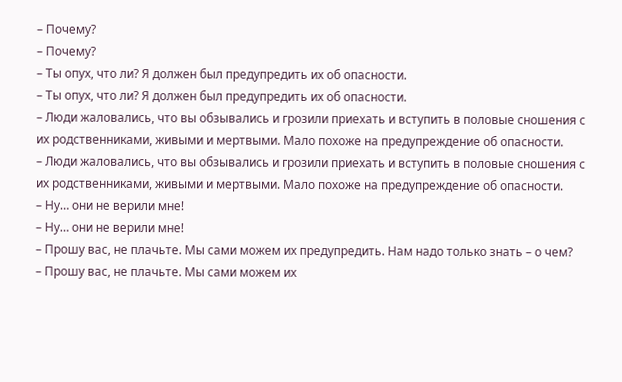– Почему?
– Почему?
– Ты опух, что ли? Я должен был предупредить их об опасности.
– Ты опух, что ли? Я должен был предупредить их об опасности.
– Люди жаловались, что вы обзывались и грозили приехать и вступить в половые сношения с их родственниками, живыми и мертвыми. Мало похоже на предупреждение об опасности.
– Люди жаловались, что вы обзывались и грозили приехать и вступить в половые сношения с их родственниками, живыми и мертвыми. Мало похоже на предупреждение об опасности.
– Ну… они не верили мне!
– Ну… они не верили мне!
– Прошу вас, не плачьте. Мы сами можем их предупредить. Нам надо только знать – о чем?
– Прошу вас, не плачьте. Мы сами можем их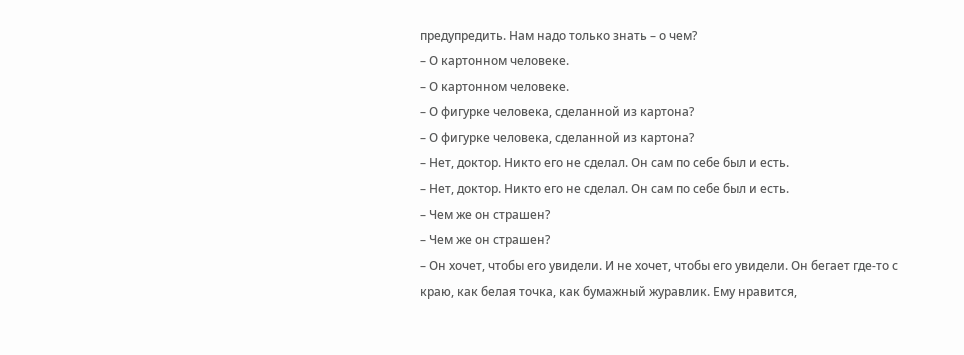предупредить. Нам надо только знать – о чем?
– О картонном человеке.
– О картонном человеке.
– О фигурке человека, сделанной из картона?
– О фигурке человека, сделанной из картона?
– Нет, доктор. Никто его не сделал. Он сам по себе был и есть.
– Нет, доктор. Никто его не сделал. Он сам по себе был и есть.
– Чем же он страшен?
– Чем же он страшен?
– Он хочет, чтобы его увидели. И не хочет, чтобы его увидели. Он бегает где-то с краю, как белая точка, как бумажный журавлик. Ему нравится,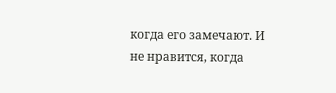когда его замечают. И не нравится, когда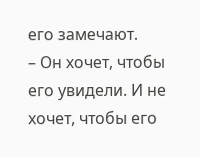его замечают.
– Он хочет, чтобы его увидели. И не хочет, чтобы его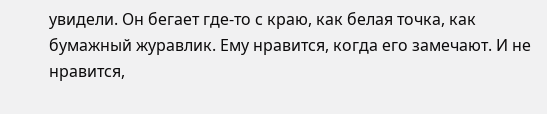увидели. Он бегает где-то с краю, как белая точка, как бумажный журавлик. Ему нравится, когда его замечают. И не нравится,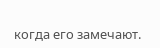когда его замечают.